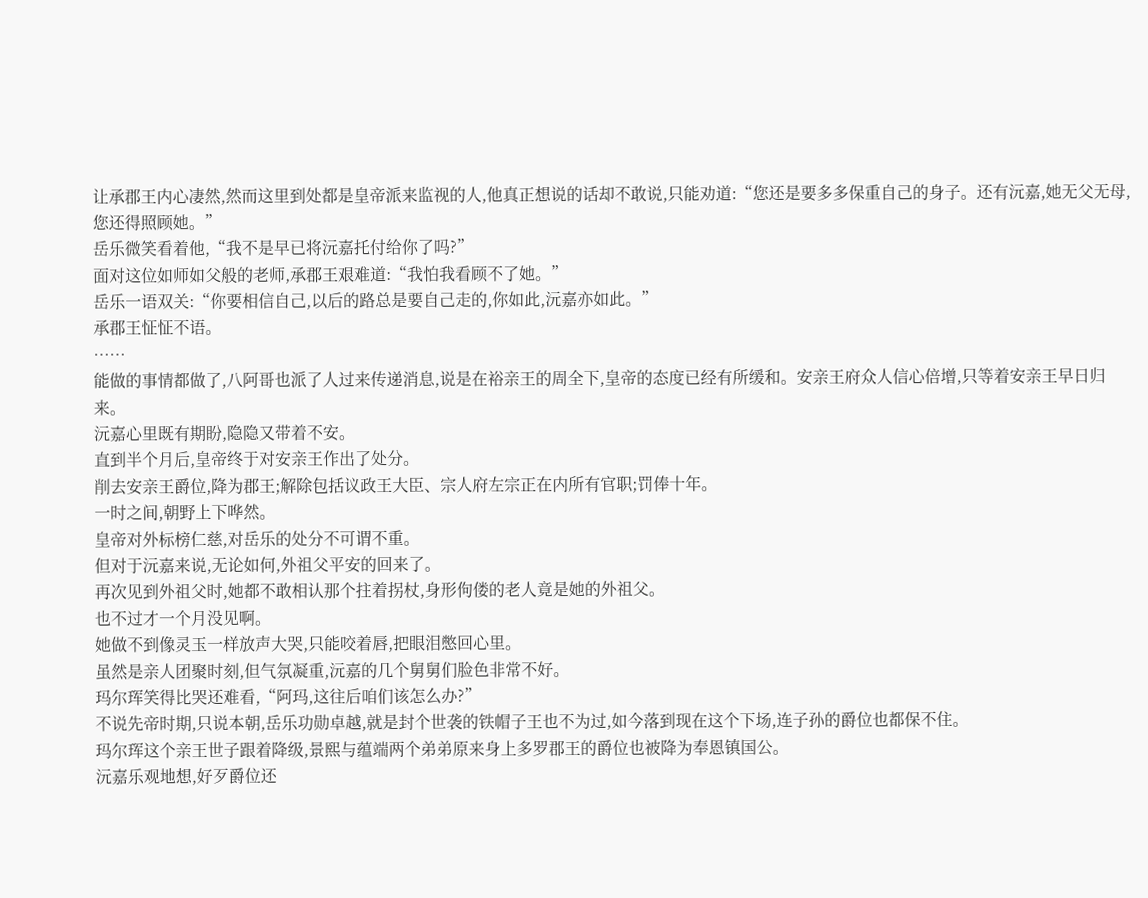让承郡王内心凄然,然而这里到处都是皇帝派来监视的人,他真正想说的话却不敢说,只能劝道:“您还是要多多保重自己的身子。还有沅嘉,她无父无母,您还得照顾她。”
岳乐微笑看着他,“我不是早已将沅嘉托付给你了吗?”
面对这位如师如父般的老师,承郡王艰难道:“我怕我看顾不了她。”
岳乐一语双关:“你要相信自己,以后的路总是要自己走的,你如此,沅嘉亦如此。”
承郡王怔怔不语。
……
能做的事情都做了,八阿哥也派了人过来传递消息,说是在裕亲王的周全下,皇帝的态度已经有所缓和。安亲王府众人信心倍增,只等着安亲王早日归来。
沅嘉心里既有期盼,隐隐又带着不安。
直到半个月后,皇帝终于对安亲王作出了处分。
削去安亲王爵位,降为郡王;解除包括议政王大臣、宗人府左宗正在内所有官职;罚俸十年。
一时之间,朝野上下哗然。
皇帝对外标榜仁慈,对岳乐的处分不可谓不重。
但对于沅嘉来说,无论如何,外祖父平安的回来了。
再次见到外祖父时,她都不敢相认那个拄着拐杖,身形佝偻的老人竟是她的外祖父。
也不过才一个月没见啊。
她做不到像灵玉一样放声大哭,只能咬着唇,把眼泪憋回心里。
虽然是亲人团聚时刻,但气氛凝重,沅嘉的几个舅舅们脸色非常不好。
玛尔珲笑得比哭还难看,“阿玛,这往后咱们该怎么办?”
不说先帝时期,只说本朝,岳乐功勋卓越,就是封个世袭的铁帽子王也不为过,如今落到现在这个下场,连子孙的爵位也都保不住。
玛尔珲这个亲王世子跟着降级,景熙与蕴端两个弟弟原来身上多罗郡王的爵位也被降为奉恩镇国公。
沅嘉乐观地想,好歹爵位还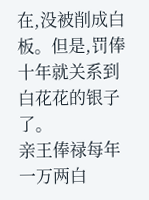在,没被削成白板。但是,罚俸十年就关系到白花花的银子了。
亲王俸禄每年一万两白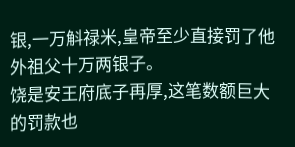银,一万斛禄米,皇帝至少直接罚了他外祖父十万两银子。
饶是安王府底子再厚,这笔数额巨大的罚款也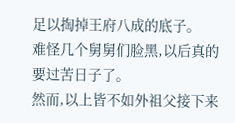足以掏掉王府八成的底子。
难怪几个舅舅们脸黑,以后真的要过苦日子了。
然而,以上皆不如外祖父接下来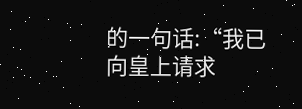的一句话:“我已向皇上请求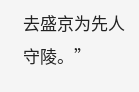去盛京为先人守陵。”